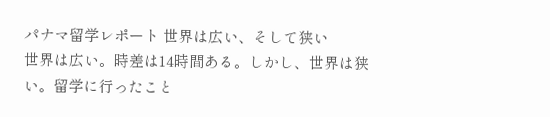パナマ留学レポート 世界は広い、そして狭い
世界は広い。時差は14時間ある。しかし、世界は狭い。留学に行ったこと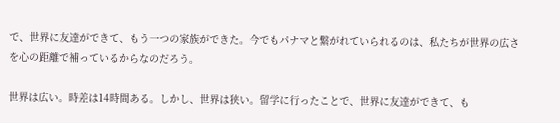で、世界に友達ができて、もう一つの家族ができた。今でもパナマと繋がれていられるのは、私たちが世界の広さを心の距離で補っているからなのだろう。

世界は広い。時差は14時間ある。しかし、世界は狭い。留学に行ったことで、世界に友達ができて、も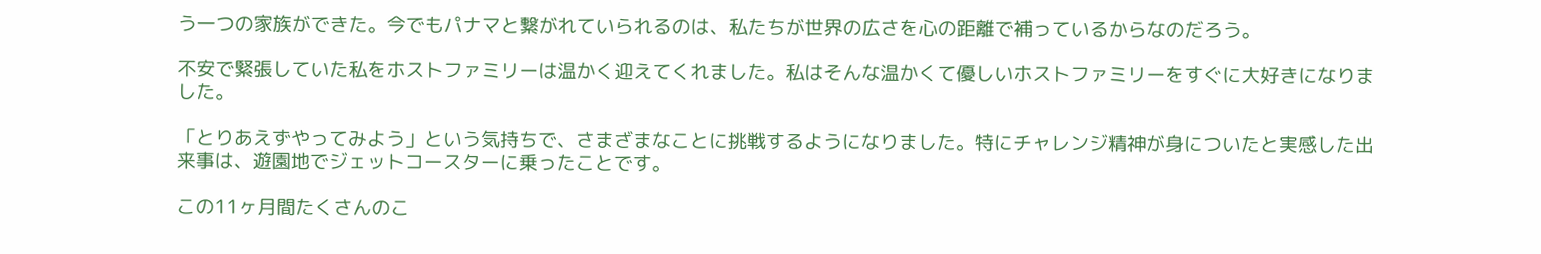う一つの家族ができた。今でもパナマと繋がれていられるのは、私たちが世界の広さを心の距離で補っているからなのだろう。

不安で緊張していた私をホストファミリーは温かく迎えてくれました。私はそんな温かくて優しいホストファミリーをすぐに大好きになりました。

「とりあえずやってみよう」という気持ちで、さまざまなことに挑戦するようになりました。特にチャレンジ精神が身についたと実感した出来事は、遊園地でジェットコースターに乗ったことです。

この11ヶ月間たくさんのこ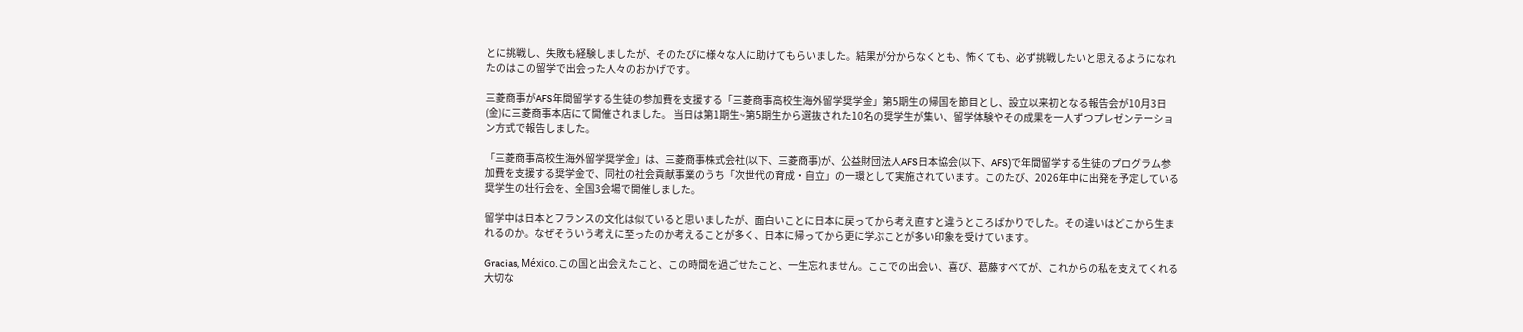とに挑戦し、失敗も経験しましたが、そのたびに様々な人に助けてもらいました。結果が分からなくとも、怖くても、必ず挑戦したいと思えるようになれたのはこの留学で出会った人々のおかげです。

三菱商事がAFS年間留学する生徒の参加費を支援する「三菱商事高校生海外留学奨学金」第5期生の帰国を節目とし、設立以来初となる報告会が10月3日(金)に三菱商事本店にて開催されました。 当日は第1期生~第5期生から選抜された10名の奨学生が集い、留学体験やその成果を一人ずつプレゼンテーション方式で報告しました。

「三菱商事高校生海外留学奨学金」は、三菱商事株式会社(以下、三菱商事)が、公益財団法人AFS日本協会(以下、AFS)で年間留学する生徒のプログラム参加費を支援する奨学金で、同社の社会貢献事業のうち「次世代の育成・自立」の一環として実施されています。このたび、2026年中に出発を予定している奨学生の壮行会を、全国3会場で開催しました。

留学中は日本とフランスの文化は似ていると思いましたが、面白いことに日本に戻ってから考え直すと違うところばかりでした。その違いはどこから生まれるのか。なぜそういう考えに至ったのか考えることが多く、日本に帰ってから更に学ぶことが多い印象を受けています。

Gracias, México.この国と出会えたこと、この時間を過ごせたこと、一生忘れません。ここでの出会い、喜び、葛藤すべてが、これからの私を支えてくれる大切な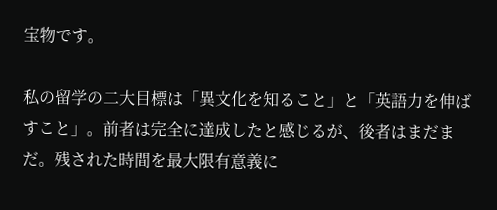宝物です。

私の留学の二大目標は「異文化を知ること」と「英語力を伸ばすこと」。前者は完全に達成したと感じるが、後者はまだまだ。残された時間を最大限有意義に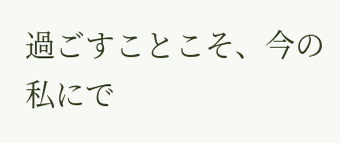過ごすことこそ、今の私にで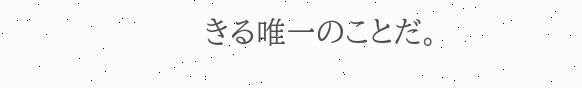きる唯一のことだ。